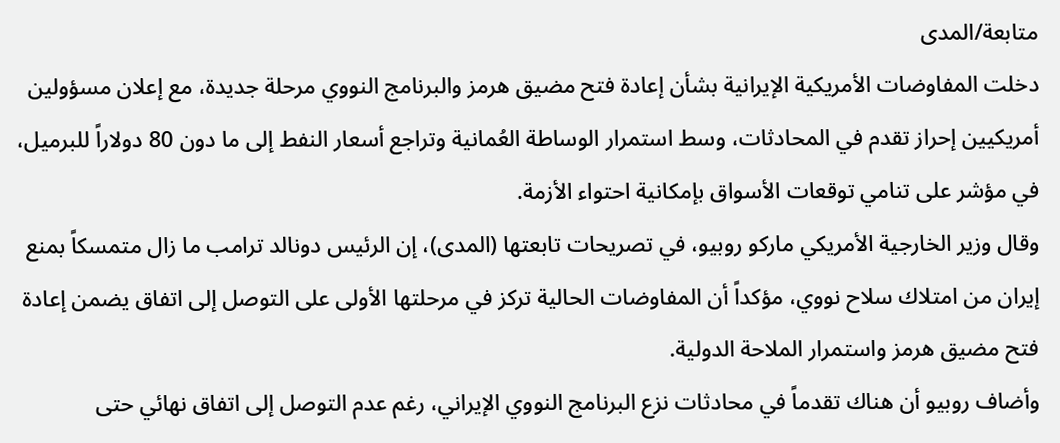متابعة/المدى
دخلت المفاوضات الأمريكية الإيرانية بشأن إعادة فتح مضيق هرمز والبرنامج النووي مرحلة جديدة، مع إعلان مسؤولين أمريكيين إحراز تقدم في المحادثات، وسط استمرار الوساطة العُمانية وتراجع أسعار النفط إلى ما دون 80 دولاراً للبرميل، في مؤشر على تنامي توقعات الأسواق بإمكانية احتواء الأزمة.
وقال وزير الخارجية الأمريكي ماركو روبيو، في تصريحات تابعتها (المدى)، إن الرئيس دونالد ترامب ما زال متمسكاً بمنع إيران من امتلاك سلاح نووي، مؤكداً أن المفاوضات الحالية تركز في مرحلتها الأولى على التوصل إلى اتفاق يضمن إعادة فتح مضيق هرمز واستمرار الملاحة الدولية.
وأضاف روبيو أن هناك تقدماً في محادثات نزع البرنامج النووي الإيراني، رغم عدم التوصل إلى اتفاق نهائي حتى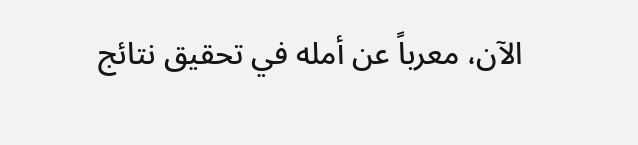الآن، معرباً عن أمله في تحقيق نتائج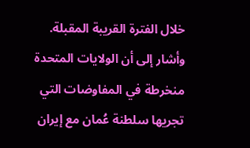خلال الفترة القريبة المقبلة.
وأشار إلى أن الولايات المتحدة منخرطة في المفاوضات التي تجريها سلطنة عُمان مع إيران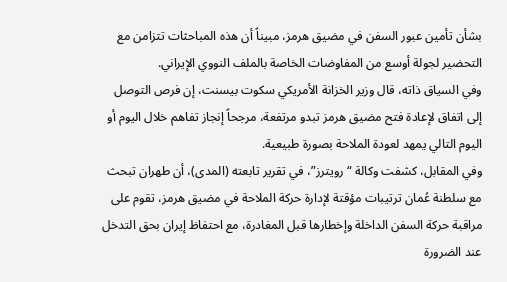بشأن تأمين عبور السفن في مضيق هرمز، مبيناً أن هذه المباحثات تتزامن مع التحضير لجولة أوسع من المفاوضات الخاصة بالملف النووي الإيراني.
وفي السياق ذاته، قال وزير الخزانة الأمريكي سكوت بيسنت، إن فرص التوصل إلى اتفاق لإعادة فتح مضيق هرمز تبدو مرتفعة، مرجحاً إنجاز تفاهم خلال اليوم أو اليوم التالي يمهد لعودة الملاحة بصورة طبيعية.
وفي المقابل، كشفت وكالة “رويترز”، في تقرير تابعته (المدى)، أن طهران تبحث مع سلطنة عُمان ترتيبات مؤقتة لإدارة حركة الملاحة في مضيق هرمز، تقوم على مراقبة حركة السفن الداخلة وإخطارها قبل المغادرة، مع احتفاظ إيران بحق التدخل عند الضرورة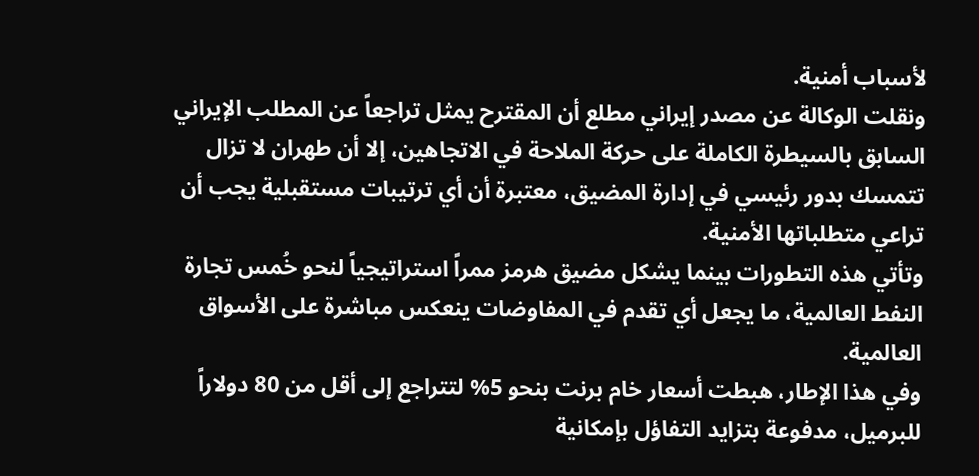لأسباب أمنية.
ونقلت الوكالة عن مصدر إيراني مطلع أن المقترح يمثل تراجعاً عن المطلب الإيراني السابق بالسيطرة الكاملة على حركة الملاحة في الاتجاهين، إلا أن طهران لا تزال تتمسك بدور رئيسي في إدارة المضيق، معتبرة أن أي ترتيبات مستقبلية يجب أن تراعي متطلباتها الأمنية.
وتأتي هذه التطورات بينما يشكل مضيق هرمز ممراً استراتيجياً لنحو خُمس تجارة النفط العالمية، ما يجعل أي تقدم في المفاوضات ينعكس مباشرة على الأسواق العالمية.
وفي هذا الإطار، هبطت أسعار خام برنت بنحو 5% لتتراجع إلى أقل من 80 دولاراً للبرميل، مدفوعة بتزايد التفاؤل بإمكانية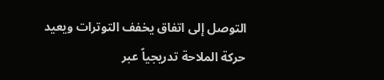التوصل إلى اتفاق يخفف التوترات ويعيد حركة الملاحة تدريجياً عبر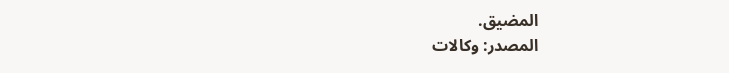المضيق.
المصدر: وكالات